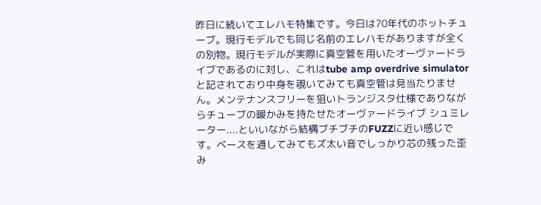昨日に続いてエレハモ特集です。今日は70年代のホットチューブ。現行モデルでも同じ名前のエレハモがありますが全くの別物。現行モデルが実際に真空管を用いたオーヴァードライブであるのに対し、これはtube amp overdrive simulatorと記されており中身を覗いてみても真空管は見当たりません。メンテナンスフリーを狙いトランジスタ仕様でありながらチューブの暖かみを持たせたオーヴァードライブ シュミレーター....といいながら結構ブチブチのFUZZに近い感じです。ベースを通してみてもズ太い音でしっかり芯の残った歪み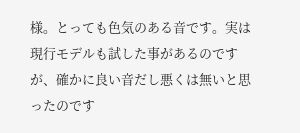様。とっても色気のある音です。実は現行モデルも試した事があるのですが、確かに良い音だし悪くは無いと思ったのです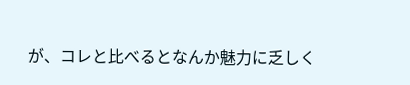が、コレと比べるとなんか魅力に乏しく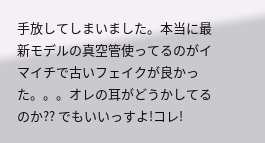手放してしまいました。本当に最新モデルの真空管使ってるのがイマイチで古いフェイクが良かった。。。オレの耳がどうかしてるのか?? でもいいっすよ!コレ!